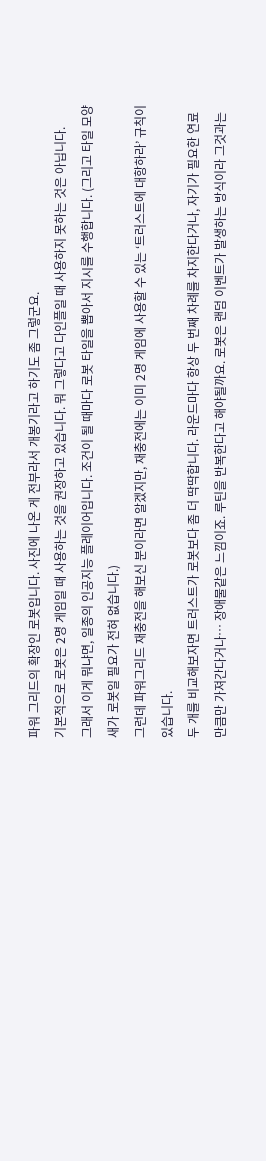파워 그리드의 확장인 로봇입니다. 사진에 나온 게 전부라서 개봉기라고 하기도 좀 그렇군요.
기본적으로 로봇은 2명 게임일 때 사용하는 것을 권장하고 있습니다. 뭐 그렇다고 다인플일 때 사용하지 못하는 것은 아닙니다.
그래서 이게 뭐냐면, 일종의 인공지능 플레이어입니다. 조건이 될 때마다 로봇 타일을 뽑아서 지시를 수행합니다. (그리고 타일 모양새가 로봇일 필요가 전혀 없습니다.)
그런데 파워그리드 재충전을 해보신 분이라면 알겠지만, 재충전에는 이미 2명 게임에 사용할 수 있는 ‘트러스트에 대항하라’ 규칙이 있습니다.
두 개를 비교해보자면 트러스트가 로봇보다 좀 더 딱딱합니다. 라운드마다 항상 두 번째 차례를 차지한다거나, 자기가 필요한 연료만큼만 가져간다거나… 장애물같은 느낌이죠. 루틴을 반복한다고 해야될까요. 로봇은 랜덤 이벤트가 발생하는 방식이라 그것과는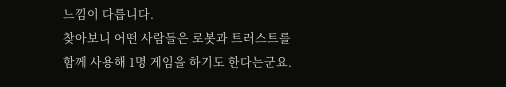느낌이 다릅니다.
찾아보니 어떤 사람들은 로봇과 트러스트를 함께 사용해 1명 게임을 하기도 한다는군요.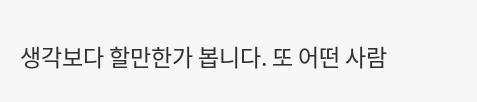생각보다 할만한가 봅니다. 또 어떤 사람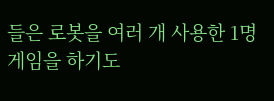들은 로봇을 여러 개 사용한 1명 게임을 하기도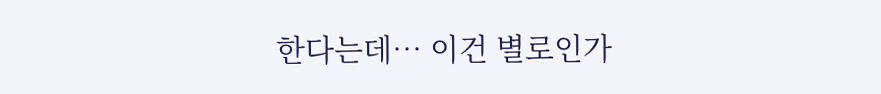한다는데… 이건 별로인가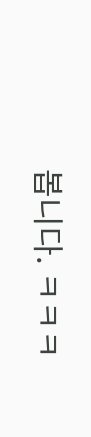봅니다. ㅋㅋㅋ